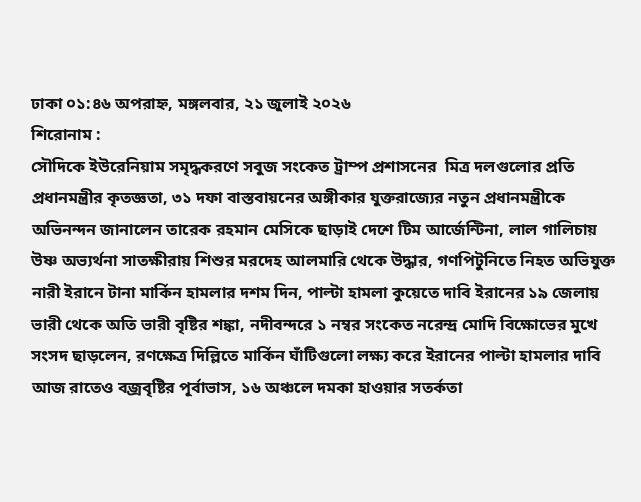ঢাকা ০১:৪৬ অপরাহ্ন, মঙ্গলবার, ২১ জুলাই ২০২৬
শিরোনাম :
সৌদিকে ইউরেনিয়াম সমৃদ্ধকরণে সবুজ সংকেত ট্রাম্প প্রশাসনের  মিত্র দলগুলোর প্রতি প্রধানমন্ত্রীর কৃতজ্ঞতা, ৩১ দফা বাস্তবায়নের অঙ্গীকার যুক্তরাজ্যের নতুন প্রধানমন্ত্রীকে অভিনন্দন জানালেন তারেক রহমান মেসিকে ছাড়াই দেশে টিম আর্জেন্টিনা, লাল গালিচায় উষ্ণ অভ্যর্থনা সাতক্ষীরায় শিশুর মরদেহ আলমারি থেকে উদ্ধার, গণপিটুনিতে নিহত অভিযুক্ত নারী ইরানে টানা মার্কিন হামলার দশম দিন, পাল্টা হামলা কুয়েতে দাবি ইরানের ১৯ জেলায় ভারী থেকে অতি ভারী বৃষ্টির শঙ্কা, নদীবন্দরে ১ নম্বর সংকেত নরেন্দ্র মোদি বিক্ষোভের মুখে সংসদ ছাড়লেন, রণক্ষেত্র দিল্লিতে মার্কিন ঘাঁটিগুলো লক্ষ্য করে ইরানের পাল্টা হামলার দাবি আজ রাতেও বজ্রবৃষ্টির পূর্বাভাস, ১৬ অঞ্চলে দমকা হাওয়ার সতর্কতা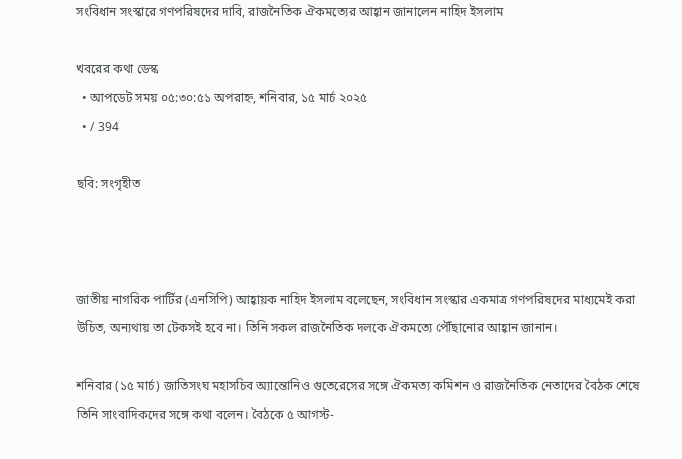সংবিধান সংস্কারে গণপরিষদের দাবি, রাজনৈতিক ঐকমত্যের আহ্বান জানালেন নাহিদ ইসলাম

খবরের কথা ডেস্ক
  • আপডেট সময় ০৫:৩০:৫১ অপরাহ্ন, শনিবার, ১৫ মার্চ ২০২৫
  • / 394

ছবি: সংগৃহীত



জাতীয় নাগরিক পার্টির (এনসিপি) আহ্বায়ক নাহিদ ইসলাম বলেছেন, সংবিধান সংস্কার একমাত্র গণপরিষদের মাধ্যমেই করা উচিত, অন্যথায় তা টেকসই হবে না। তিনি সকল রাজনৈতিক দলকে ঐকমত্যে পৌঁছানোর আহ্বান জানান।

শনিবার (১৫ মার্চ) জাতিসংঘ মহাসচিব অ্যান্তোনিও গুতেরেসের সঙ্গে ঐকমত্য কমিশন ও রাজনৈতিক নেতাদের বৈঠক শেষে তিনি সাংবাদিকদের সঙ্গে কথা বলেন। বৈঠকে ৫ আগস্ট-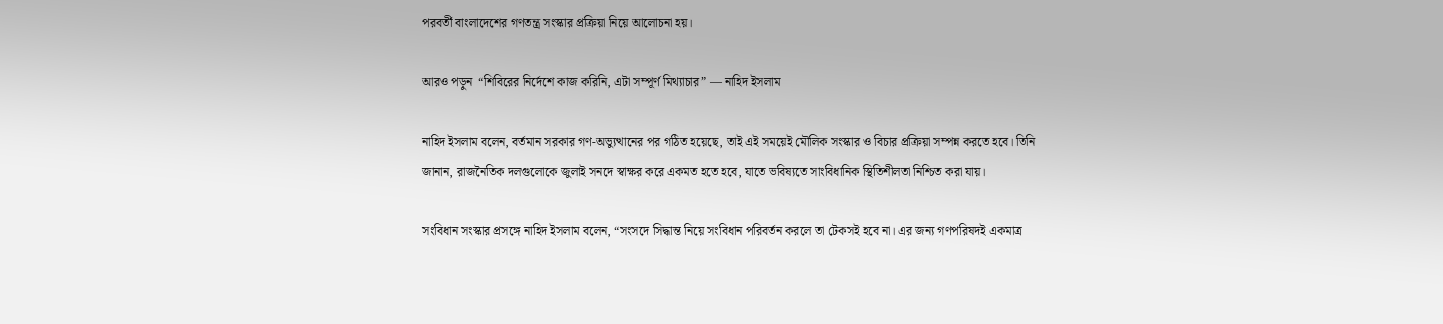পরবর্তী বাংলাদেশের গণতন্ত্র সংস্কার প্রক্রিয়া নিয়ে আলোচনা হয়।

আরও পড়ুন  “শিবিরের নির্দেশে কাজ করিনি, এটা সম্পূর্ণ মিথ্যাচার” — নাহিদ ইসলাম

নাহিদ ইসলাম বলেন, বর্তমান সরকার গণ-অভ্যুত্থানের পর গঠিত হয়েছে, তাই এই সময়েই মৌলিক সংস্কার ও বিচার প্রক্রিয়া সম্পন্ন করতে হবে। তিনি জানান, রাজনৈতিক দলগুলোকে জুলাই সনদে স্বাক্ষর করে একমত হতে হবে, যাতে ভবিষ্যতে সাংবিধানিক স্থিতিশীলতা নিশ্চিত করা যায়।

সংবিধান সংস্কার প্রসঙ্গে নাহিদ ইসলাম বলেন, “সংসদে সিদ্ধান্ত নিয়ে সংবিধান পরিবর্তন করলে তা টেকসই হবে না। এর জন্য গণপরিষদই একমাত্র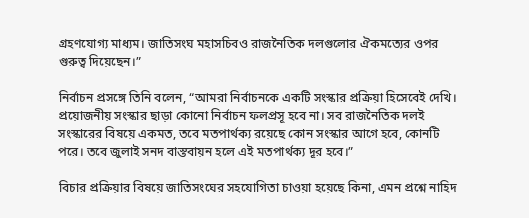গ্রহণযোগ্য মাধ্যম। জাতিসংঘ মহাসচিবও রাজনৈতিক দলগুলোর ঐকমত্যের ওপর গুরুত্ব দিয়েছেন।”

নির্বাচন প্রসঙ্গে তিনি বলেন, “আমরা নির্বাচনকে একটি সংস্কার প্রক্রিয়া হিসেবেই দেখি। প্রয়োজনীয় সংস্কার ছাড়া কোনো নির্বাচন ফলপ্রসূ হবে না। সব রাজনৈতিক দলই সংস্কারের বিষয়ে একমত, তবে মতপার্থক্য রয়েছে কোন সংস্কার আগে হবে, কোনটি পরে। তবে জুলাই সনদ বাস্তবায়ন হলে এই মতপার্থক্য দূর হবে।”

বিচার প্রক্রিয়ার বিষয়ে জাতিসংঘের সহযোগিতা চাওয়া হয়েছে কিনা, এমন প্রশ্নে নাহিদ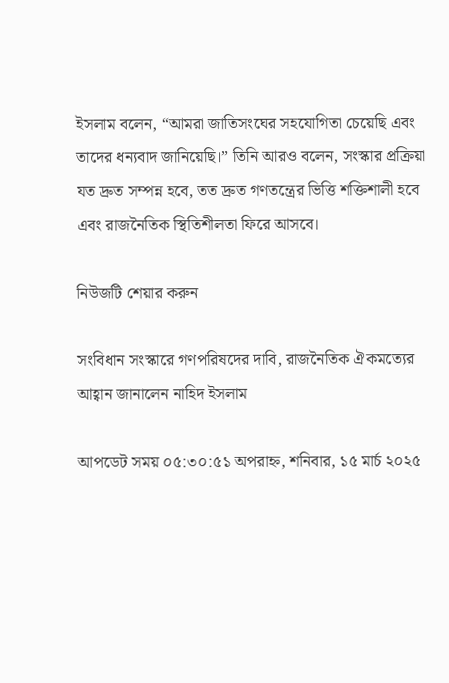ইসলাম বলেন, “আমরা জাতিসংঘের সহযোগিতা চেয়েছি এবং তাদের ধন্যবাদ জানিয়েছি।” তিনি আরও বলেন, সংস্কার প্রক্রিয়া যত দ্রুত সম্পন্ন হবে, তত দ্রুত গণতন্ত্রের ভিত্তি শক্তিশালী হবে এবং রাজনৈতিক স্থিতিশীলতা ফিরে আসবে।

নিউজটি শেয়ার করুন

সংবিধান সংস্কারে গণপরিষদের দাবি, রাজনৈতিক ঐকমত্যের আহ্বান জানালেন নাহিদ ইসলাম

আপডেট সময় ০৫:৩০:৫১ অপরাহ্ন, শনিবার, ১৫ মার্চ ২০২৫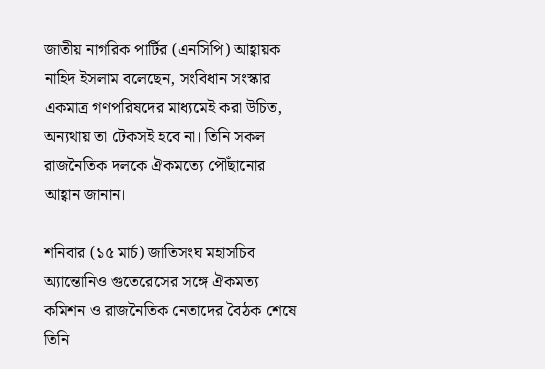জাতীয় নাগরিক পার্টির (এনসিপি) আহ্বায়ক নাহিদ ইসলাম বলেছেন, সংবিধান সংস্কার একমাত্র গণপরিষদের মাধ্যমেই করা উচিত, অন্যথায় তা টেকসই হবে না। তিনি সকল রাজনৈতিক দলকে ঐকমত্যে পৌঁছানোর আহ্বান জানান।

শনিবার (১৫ মার্চ) জাতিসংঘ মহাসচিব অ্যান্তোনিও গুতেরেসের সঙ্গে ঐকমত্য কমিশন ও রাজনৈতিক নেতাদের বৈঠক শেষে তিনি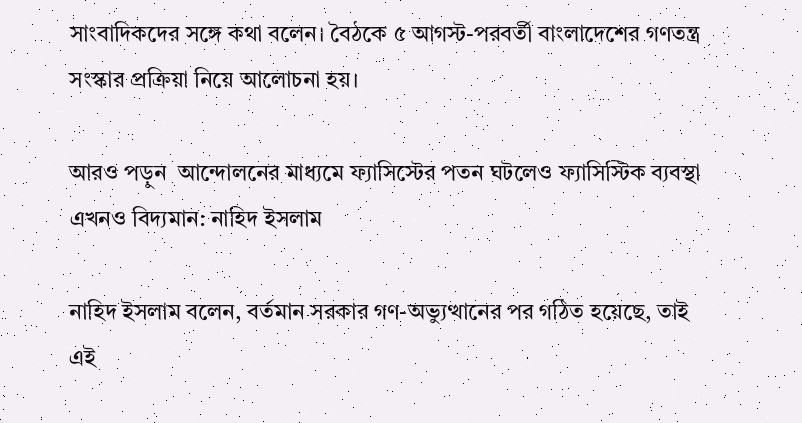সাংবাদিকদের সঙ্গে কথা বলেন। বৈঠকে ৫ আগস্ট-পরবর্তী বাংলাদেশের গণতন্ত্র সংস্কার প্রক্রিয়া নিয়ে আলোচনা হয়।

আরও পড়ুন  আন্দোলনের মাধ্যমে ফ্যাসিস্টের পতন ঘটলেও ফ্যাসিস্টিক ব্যবস্থা এখনও বিদ্যমান: নাহিদ ইসলাম

নাহিদ ইসলাম বলেন, বর্তমান সরকার গণ-অভ্যুত্থানের পর গঠিত হয়েছে, তাই এই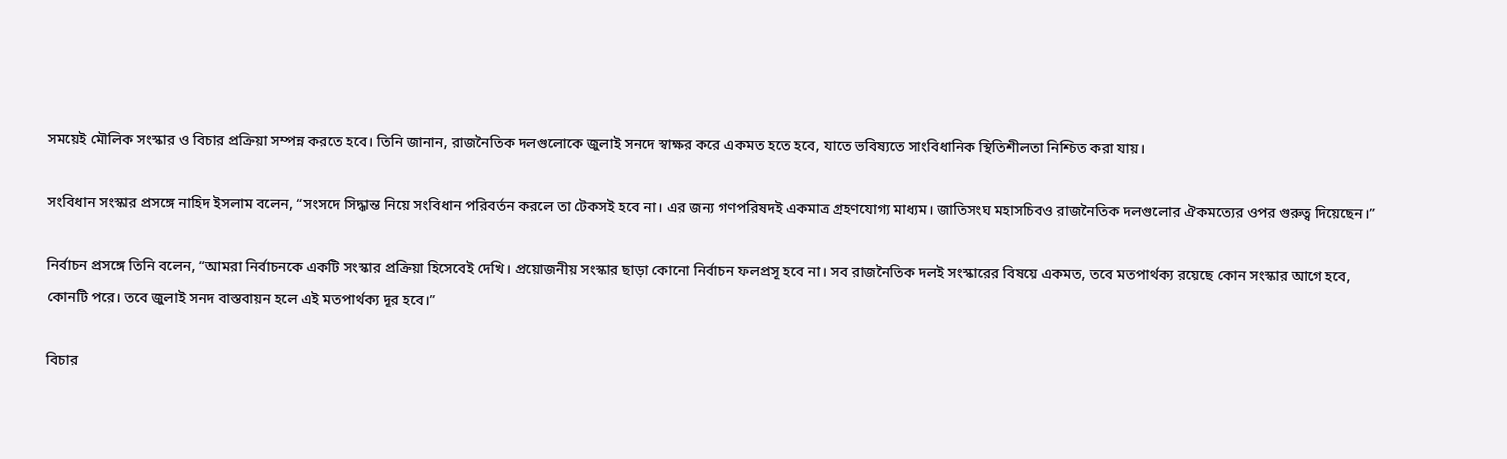সময়েই মৌলিক সংস্কার ও বিচার প্রক্রিয়া সম্পন্ন করতে হবে। তিনি জানান, রাজনৈতিক দলগুলোকে জুলাই সনদে স্বাক্ষর করে একমত হতে হবে, যাতে ভবিষ্যতে সাংবিধানিক স্থিতিশীলতা নিশ্চিত করা যায়।

সংবিধান সংস্কার প্রসঙ্গে নাহিদ ইসলাম বলেন, “সংসদে সিদ্ধান্ত নিয়ে সংবিধান পরিবর্তন করলে তা টেকসই হবে না। এর জন্য গণপরিষদই একমাত্র গ্রহণযোগ্য মাধ্যম। জাতিসংঘ মহাসচিবও রাজনৈতিক দলগুলোর ঐকমত্যের ওপর গুরুত্ব দিয়েছেন।”

নির্বাচন প্রসঙ্গে তিনি বলেন, “আমরা নির্বাচনকে একটি সংস্কার প্রক্রিয়া হিসেবেই দেখি। প্রয়োজনীয় সংস্কার ছাড়া কোনো নির্বাচন ফলপ্রসূ হবে না। সব রাজনৈতিক দলই সংস্কারের বিষয়ে একমত, তবে মতপার্থক্য রয়েছে কোন সংস্কার আগে হবে, কোনটি পরে। তবে জুলাই সনদ বাস্তবায়ন হলে এই মতপার্থক্য দূর হবে।”

বিচার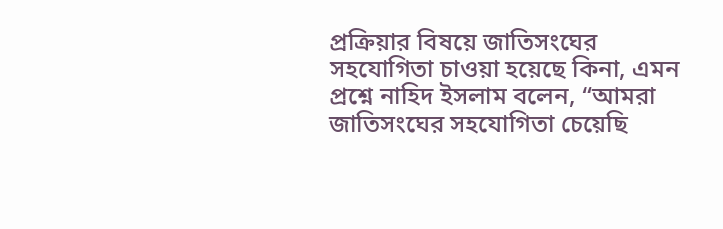প্রক্রিয়ার বিষয়ে জাতিসংঘের সহযোগিতা চাওয়া হয়েছে কিনা, এমন প্রশ্নে নাহিদ ইসলাম বলেন, “আমরা জাতিসংঘের সহযোগিতা চেয়েছি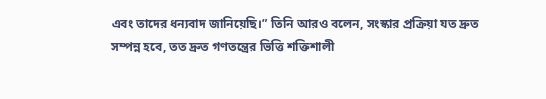এবং তাদের ধন্যবাদ জানিয়েছি।” তিনি আরও বলেন, সংস্কার প্রক্রিয়া যত দ্রুত সম্পন্ন হবে, তত দ্রুত গণতন্ত্রের ভিত্তি শক্তিশালী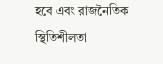হবে এবং রাজনৈতিক স্থিতিশীলতা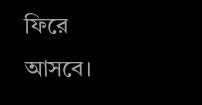ফিরে আসবে।